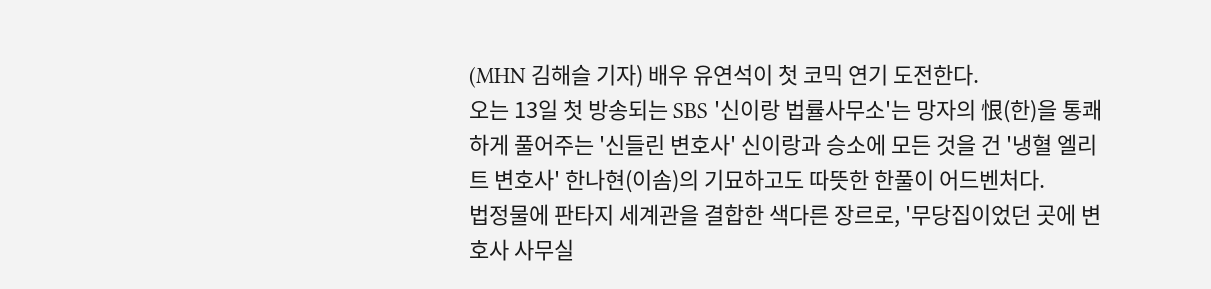(MHN 김해슬 기자) 배우 유연석이 첫 코믹 연기 도전한다.
오는 13일 첫 방송되는 SBS '신이랑 법률사무소'는 망자의 恨(한)을 통쾌하게 풀어주는 '신들린 변호사' 신이랑과 승소에 모든 것을 건 '냉혈 엘리트 변호사' 한나현(이솜)의 기묘하고도 따뜻한 한풀이 어드벤처다.
법정물에 판타지 세계관을 결합한 색다른 장르로, '무당집이었던 곳에 변호사 사무실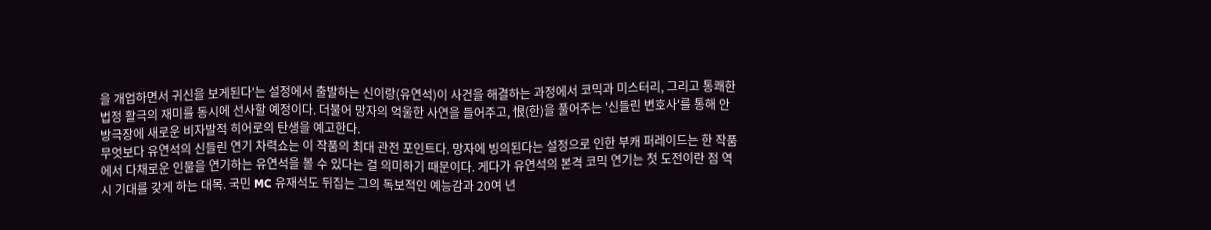을 개업하면서 귀신을 보게된다'는 설정에서 출발하는 신이랑(유연석)이 사건을 해결하는 과정에서 코믹과 미스터리, 그리고 통쾌한 법정 활극의 재미를 동시에 선사할 예정이다. 더불어 망자의 억울한 사연을 들어주고, 恨(한)을 풀어주는 '신들린 변호사'를 통해 안방극장에 새로운 비자발적 히어로의 탄생을 예고한다.
무엇보다 유연석의 신들린 연기 차력쇼는 이 작품의 최대 관전 포인트다. 망자에 빙의된다는 설정으로 인한 부캐 퍼레이드는 한 작품에서 다채로운 인물을 연기하는 유연석을 볼 수 있다는 걸 의미하기 때문이다. 게다가 유연석의 본격 코믹 연기는 첫 도전이란 점 역시 기대를 갖게 하는 대목. 국민 MC 유재석도 뒤집는 그의 독보적인 예능감과 20여 년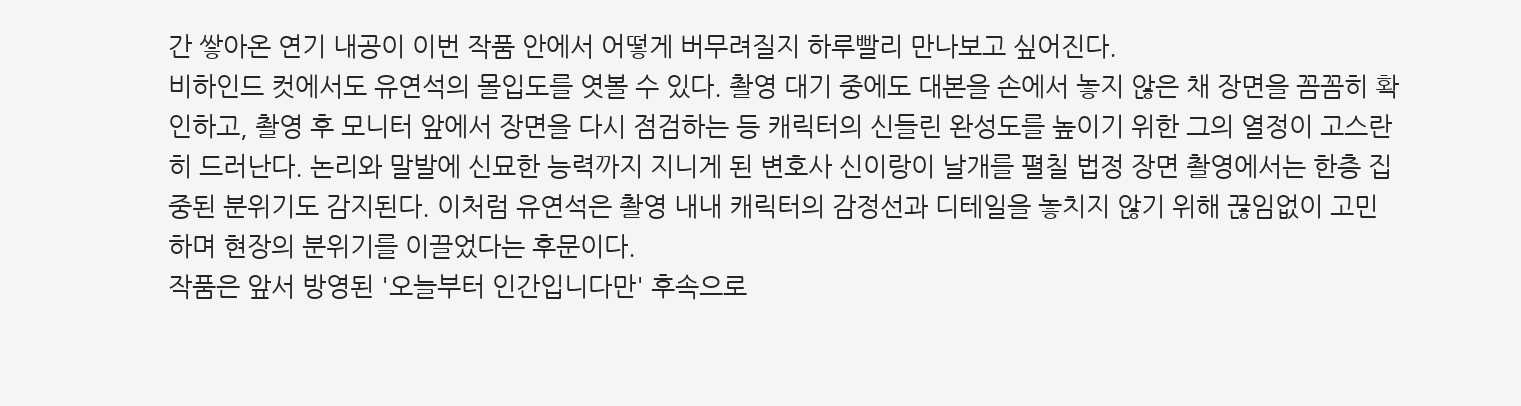간 쌓아온 연기 내공이 이번 작품 안에서 어떻게 버무려질지 하루빨리 만나보고 싶어진다.
비하인드 컷에서도 유연석의 몰입도를 엿볼 수 있다. 촬영 대기 중에도 대본을 손에서 놓지 않은 채 장면을 꼼꼼히 확인하고, 촬영 후 모니터 앞에서 장면을 다시 점검하는 등 캐릭터의 신들린 완성도를 높이기 위한 그의 열정이 고스란히 드러난다. 논리와 말발에 신묘한 능력까지 지니게 된 변호사 신이랑이 날개를 펼칠 법정 장면 촬영에서는 한층 집중된 분위기도 감지된다. 이처럼 유연석은 촬영 내내 캐릭터의 감정선과 디테일을 놓치지 않기 위해 끊임없이 고민하며 현장의 분위기를 이끌었다는 후문이다.
작품은 앞서 방영된 '오늘부터 인간입니다만' 후속으로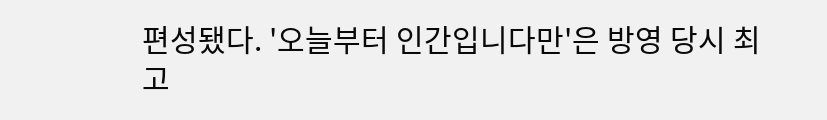편성됐다. '오늘부터 인간입니다만'은 방영 당시 최고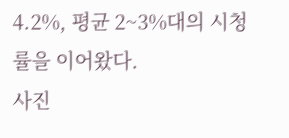4.2%, 평균 2~3%대의 시청률을 이어왔다.
사진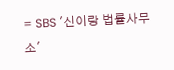= SBS '신이랑 법률사무소'